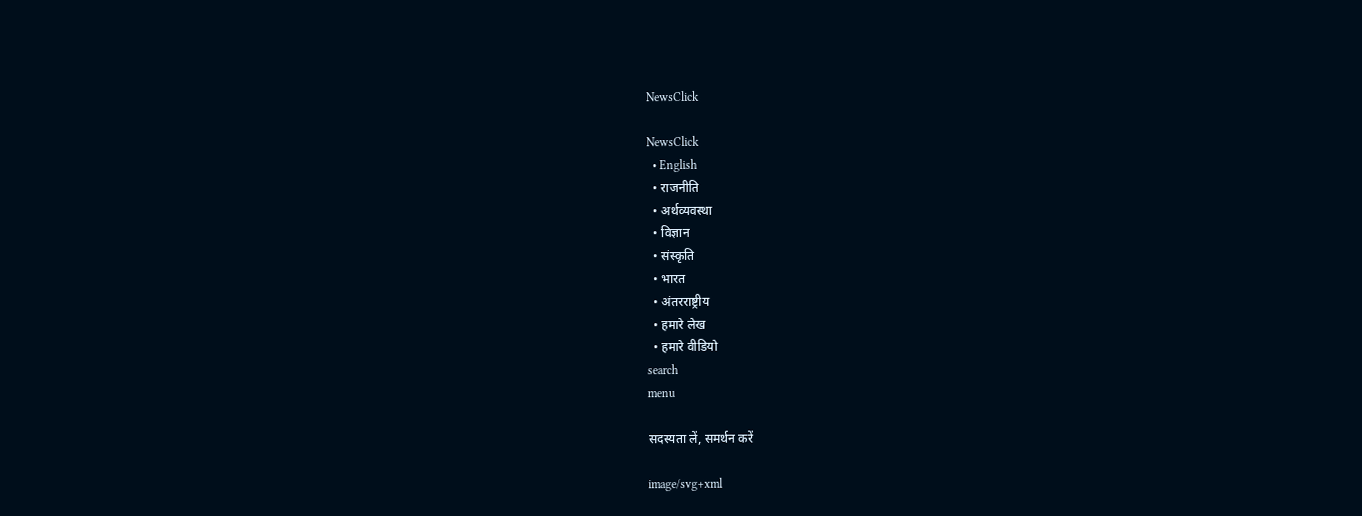NewsClick

NewsClick
  • English
  • राजनीति
  • अर्थव्यवस्था
  • विज्ञान
  • संस्कृति
  • भारत
  • अंतरराष्ट्रीय
  • हमारे लेख
  • हमारे वीडियो
search
menu

सदस्यता लें, समर्थन करें

image/svg+xml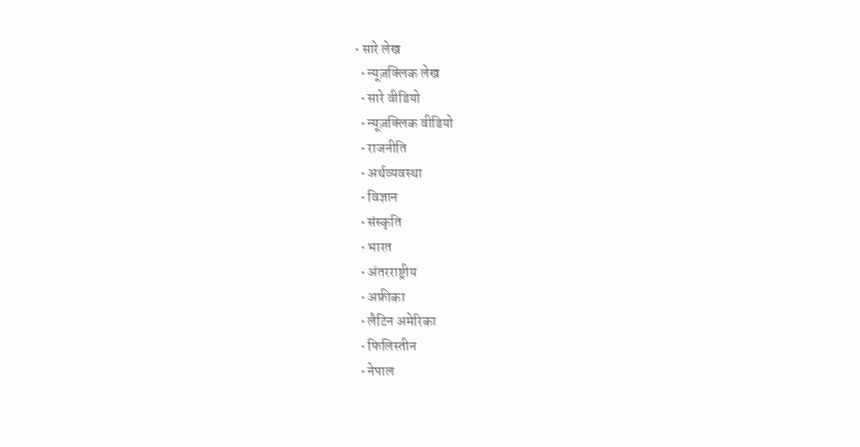• सारे लेख
  • न्यूज़क्लिक लेख
  • सारे वीडियो
  • न्यूज़क्लिक वीडियो
  • राजनीति
  • अर्थव्यवस्था
  • विज्ञान
  • संस्कृति
  • भारत
  • अंतरराष्ट्रीय
  • अफ्रीका
  • लैटिन अमेरिका
  • फिलिस्तीन
  • नेपाल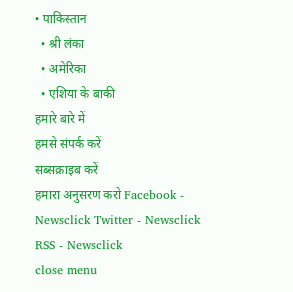• पाकिस्तान
  • श्री लंका
  • अमेरिका
  • एशिया के बाकी
हमारे बारे में
हमसे संपर्क करें
सब्सक्राइब करें
हमारा अनुसरण करो Facebook - Newsclick Twitter - Newsclick RSS - Newsclick
close menu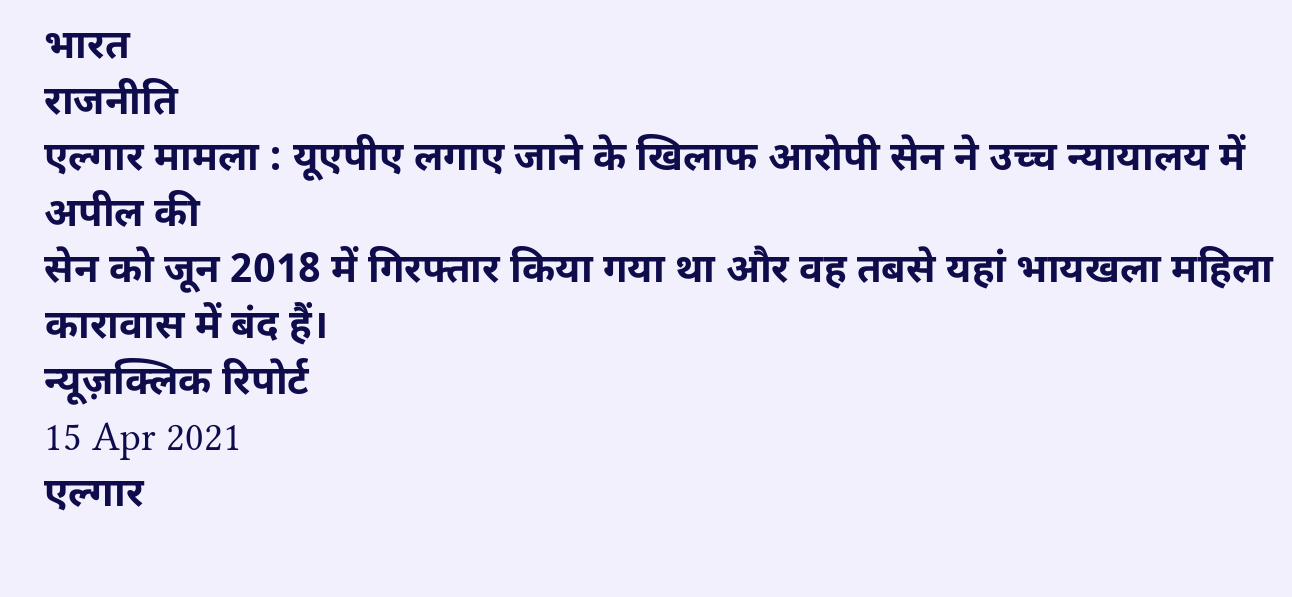भारत
राजनीति
एल्गार मामला : यूएपीए लगाए जाने के खिलाफ आरोपी सेन ने उच्च न्यायालय में अपील की
सेन को जून 2018 में गिरफ्तार किया गया था और वह तबसे यहां भायखला महिला कारावास में बंद हैं।
न्यूज़क्लिक रिपोर्ट
15 Apr 2021
एल्गार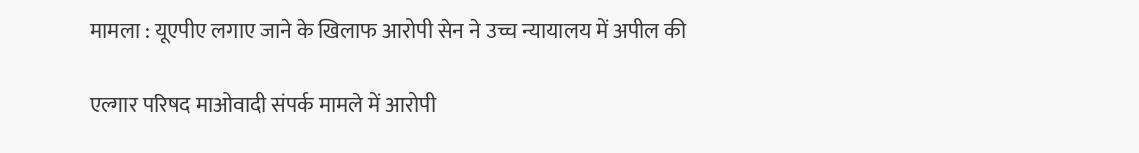मामला : यूएपीए लगाए जाने के खिलाफ आरोपी सेन ने उच्च न्यायालय में अपील की

एल्गार परिषद माओवादी संपर्क मामले में आरोपी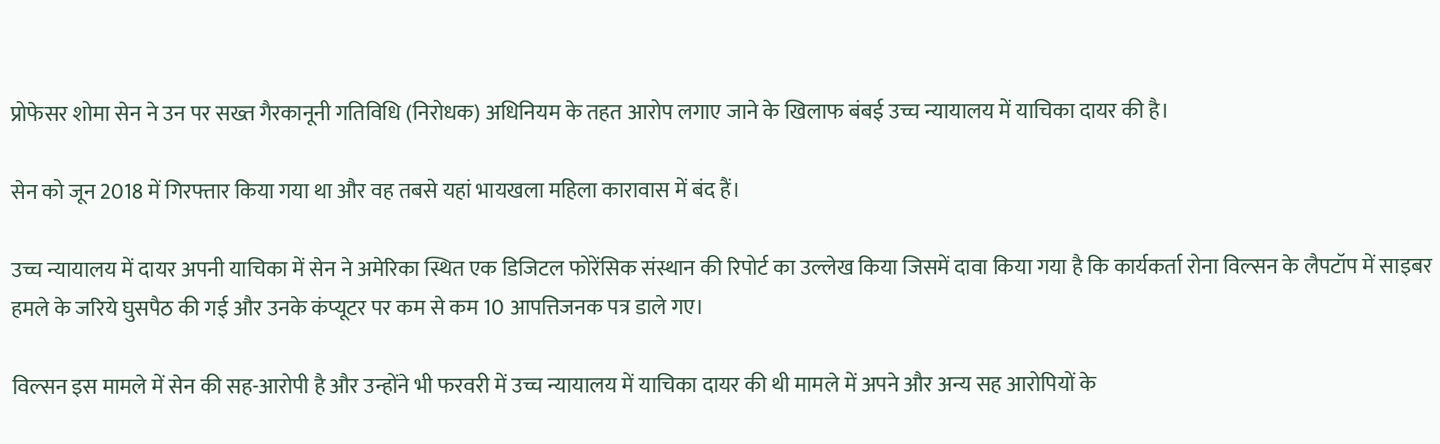प्रोफेसर शोमा सेन ने उन पर सख्त गैरकानूनी गतिविधि (निरोधक) अधिनियम के तहत आरोप लगाए जाने के खिलाफ बंबई उच्च न्यायालय में याचिका दायर की है।

सेन को जून 2018 में गिरफ्तार किया गया था और वह तबसे यहां भायखला महिला कारावास में बंद हैं।

उच्च न्यायालय में दायर अपनी याचिका में सेन ने अमेरिका स्थित एक डिजिटल फोरेंसिक संस्थान की रिपोर्ट का उल्लेख किया जिसमें दावा किया गया है कि कार्यकर्ता रोना विल्सन के लैपटॉप में साइबर हमले के जरिये घुसपैठ की गई और उनके कंप्यूटर पर कम से कम 10 आपत्तिजनक पत्र डाले गए।

विल्सन इस मामले में सेन की सह-आरोपी है और उन्होंने भी फरवरी में उच्च न्यायालय में याचिका दायर की थी मामले में अपने और अन्य सह आरोपियों के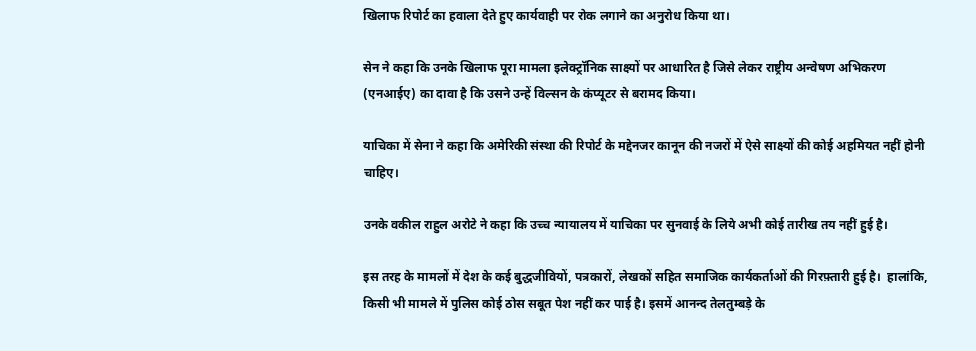खिलाफ रिपोर्ट का हवाला देते हुए कार्यवाही पर रोक लगाने का अनुरोध किया था।

सेन ने कहा कि उनके खिलाफ पूरा मामला इलेक्ट्रॉनिक साक्ष्यों पर आधारित है जिसे लेकर राष्ट्रीय अन्वेषण अभिकरण (एनआईए) का दावा है कि उसने उन्हें विल्सन के कंप्यूटर से बरामद किया।

याचिका में सेना ने कहा कि अमेरिकी संस्था की रिपोर्ट के मद्देनजर कानून की नजरों में ऐसे साक्ष्यों की कोई अहमियत नहीं होनी चाहिए।

उनके वकील राहुल अरोटे ने कहा कि उच्च न्यायालय में याचिका पर सुनवाई के लिये अभी कोई तारीख तय नहीं हुई है।

इस तरह के मामलों में देश के कई बुद्धजीवियों, पत्रकारों, लेखकों सहित समाजिक कार्यकर्ताओं की गिरफ़्तारी हुई है।  हालांकि, किसी भी मामले में पुलिस कोई ठोस सबूत पेश नहीं कर पाई है। इसमें आनन्द तेलतुम्बड़े के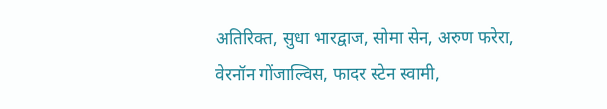अतिरिक्त, सुधा भारद्वाज, सोमा सेन, अरुण फरेरा, वेरनॉन गोंजाल्विस, फादर स्टेन स्वामी,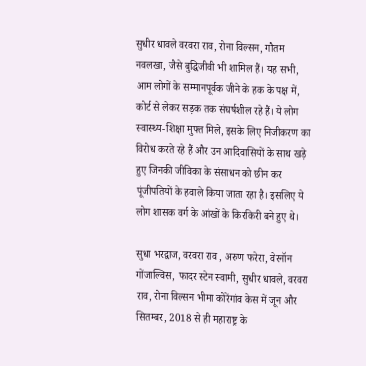सुधीर धावले वरवरा राव, रोना विल्सन, गौतम नवलखा, जैसे बुद्धिजीवी भी शामिल हैं। यह सभी, आम लोगों के सम्मानपूर्वक जीने के हक के पक्ष में, कोर्ट से लेकर सड़क तक संघर्षशील रहे हैं। ये लोग स्वास्थ्य-शिक्षा मुफ्त मिले, इसके लिए निजीकरण का विरोध करते रहे हैं और उन आदिवासियों के साथ खड़े हुए जिनकी जीविका के संसाधन को छीन कर पूंजीपतियों के हवाले किया जाता रहा है। इसलिए ये लोग शासक वर्ग के आंखों के किरकिरी बने हुए थे।

सुधा भरद्वाज, वरवरा राव , अरुण फरेरा, वेरनॉन गोंजाल्विस, फादर स्टेन स्वामी, सुधीर धावले, वरवरा राव, रोना विल्सन भीमा कोरेंगांव केस में जून और सितम्बर, 2018 से ही महाराष्ट्र के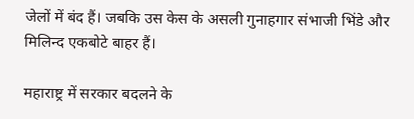जेलों में बंद हैं। जबकि उस केस के असली गुनाहगार संभाजी भिंडे और मिलिन्द एकबोटे बाहर हैं।

महाराष्ट्र में सरकार बदलने के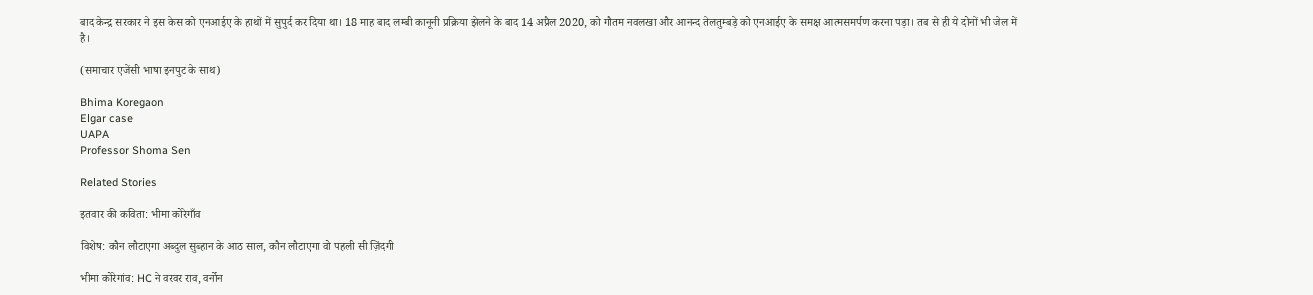बाद केन्द्र सरकार ने इस केस को एनआईए के हाथों में सुपुर्द कर दिया था। 18 माह बाद लम्बी कानूनी प्रक्रिया झेलने के बाद 14 अप्रैल 2020, को गौतम नवलखा और आनन्द तेलतुम्बड़े को एनआईए के समक्ष आत्मसमर्पण करना पड़ा। तब से ही ये दोनों भी जेल में है।

(समाचार एजेंसी भाषा इनपुट के साथ)

Bhima Koregaon
Elgar case
UAPA
Professor Shoma Sen

Related Stories

इतवार की कविता: भीमा कोरेगाँव

विशेष: कौन लौटाएगा अब्दुल सुब्हान के आठ साल, कौन लौटाएगा वो पहली सी ज़िंदगी

भीमा कोरेगांव: HC ने वरवर राव, वर्नोन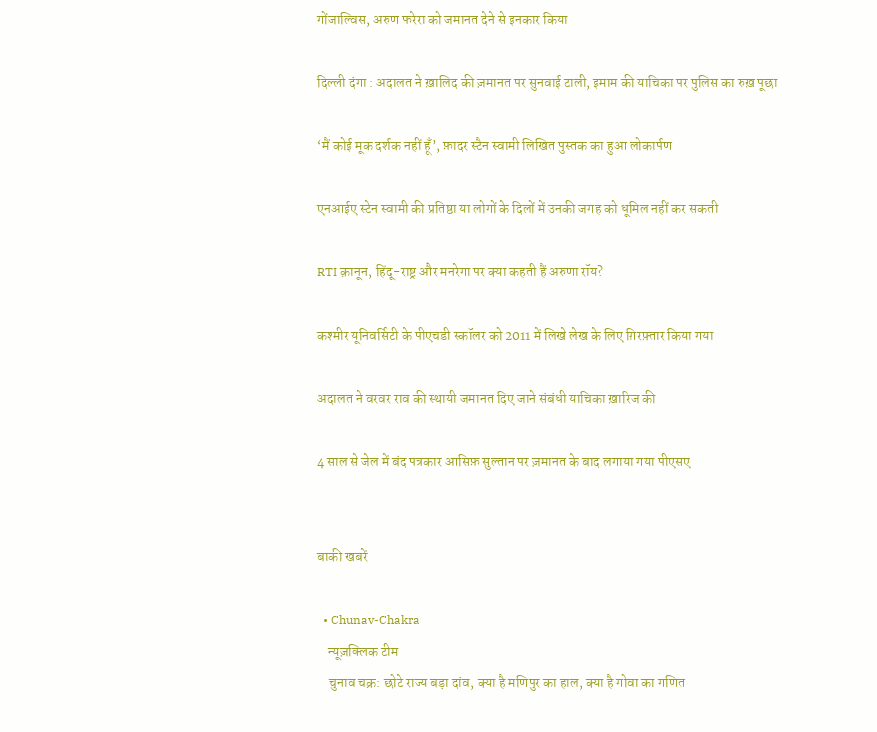गोंजाल्विस, अरुण फरेरा को जमानत देने से इनकार किया

दिल्ली दंगा : अदालत ने ख़ालिद की ज़मानत पर सुनवाई टाली, इमाम की याचिका पर पुलिस का रुख़ पूछा

‘मैं कोई मूक दर्शक नहीं हूँ’, फ़ादर स्टैन स्वामी लिखित पुस्तक का हुआ लोकार्पण

एनआईए स्टेन स्वामी की प्रतिष्ठा या लोगों के दिलों में उनकी जगह को धूमिल नहीं कर सकती

RTI क़ानून, हिंदू-राष्ट्र और मनरेगा पर क्या कहती हैं अरुणा रॉय?

कश्मीर यूनिवर्सिटी के पीएचडी स्कॉलर को 2011 में लिखे लेख के लिए ग़िरफ़्तार किया गया

अदालत ने वरवर राव की स्थायी जमानत दिए जाने संबंधी याचिका ख़ारिज की

4 साल से जेल में बंद पत्रकार आसिफ़ सुल्तान पर ज़मानत के बाद लगाया गया पीएसए


बाकी खबरें

  • Chunav-Chakra
    न्यूज़क्लिक टीम
    चुनाव चक्र: छोटे राज्य बड़ा दांव, क्या है मणिपुर का हाल, क्या है गोवा का गणित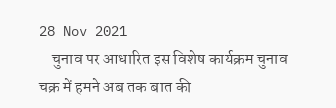28 Nov 2021
    चुनाव पर आधारित इस विशेष कार्यक्रम चुनाव चक्र में हमने अब तक बात की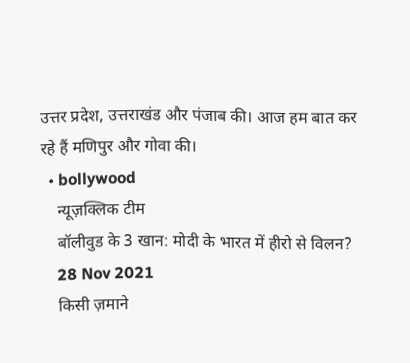उत्तर प्रदेश, उत्तराखंड और पंजाब की। आज हम बात कर रहे हैं मणिपुर और गोवा की।
  • bollywood
    न्यूज़क्लिक टीम
    बॉलीवुड के 3 खान: मोदी के भारत में हीरो से विलन?
    28 Nov 2021
    किसी ज़माने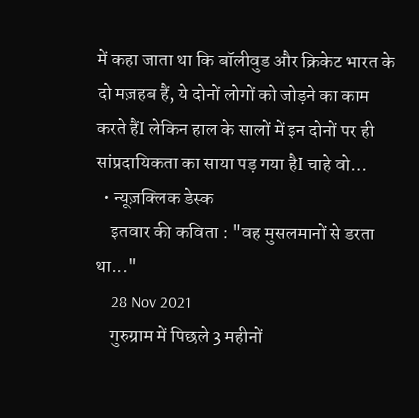में कहा जाता था कि बॉलीवुड और क्रिकेट भारत के दो मज़हब हैं, ये दोनों लोगों को जोड़ने का काम करते हैंI लेकिन हाल के सालों में इन दोनों पर ही सांप्रदायिकता का साया पड़ गया हैI चाहे वो…
  • न्यूज़क्लिक डेस्क
    इतवार की कविता : "वह मुसलमानों से डरता था..."
    28 Nov 2021
    गुरुग्राम में पिछले 3 महीनों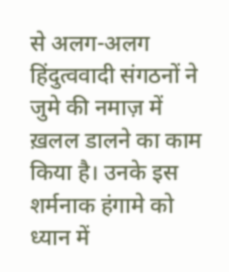से अलग-अलग हिंदुत्ववादी संगठनों ने जुमे की नमाज़ में ख़लल डालने का काम किया है। उनके इस शर्मनाक हंगामे को ध्यान में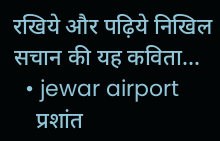रखिये और पढ़िये निखिल सचान की यह कविता...
  • jewar airport
    प्रशांत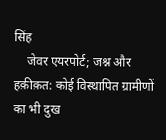सिंह
    जेवर एयरपोर्ट; जश्न और हक़ीक़त: कोई विस्थापित ग्रामीणों का भी दुख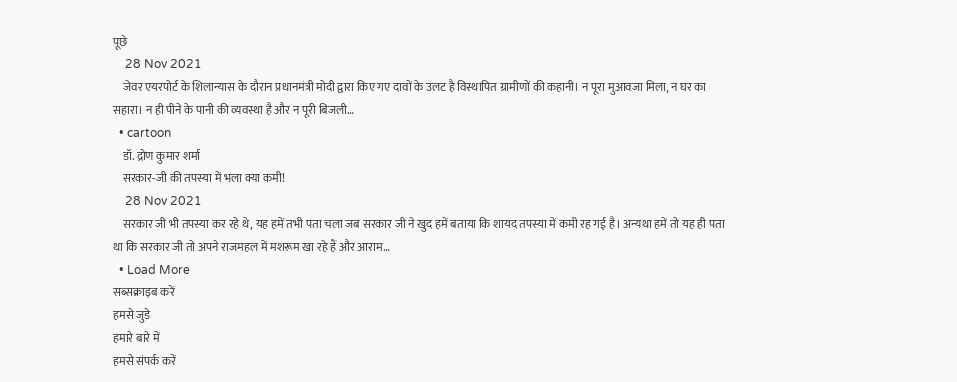पूछे
    28 Nov 2021
    जेवर एयरपोर्ट के शिलान्यास के दौरान प्रधानमंत्री मोदी द्वारा किए गए दावों के उलट है विस्थापित ग्रामीणों की कहानी। न पूरा मुआवजा मिला, न घर का सहारा। न ही पीने के पानी की व्यवस्था है और न पूरी बिजली…
  • cartoon
    डॉ. द्रोण कुमार शर्मा
    सरकार-जी की तपस्या में भला क्या कमी!
    28 Nov 2021
    सरकार जी भी तपस्या कर रहे थे, यह हमें तभी पता चला जब सरकार जी ने खुद हमें बताया कि शायद तपस्या में कमी रह गई है। अन्यथा हमें तो यह ही पता था कि सरकार जी तो अपने राजमहल में मशरूम खा रहे हैं और आराम…
  • Load More
सब्सक्राइब करें
हमसे जुडे
हमारे बारे में
हमसे संपर्क करें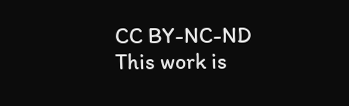CC BY-NC-ND This work is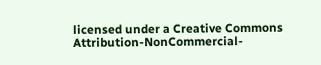licensed under a Creative Commons Attribution-NonCommercial-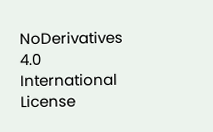NoDerivatives 4.0 International License